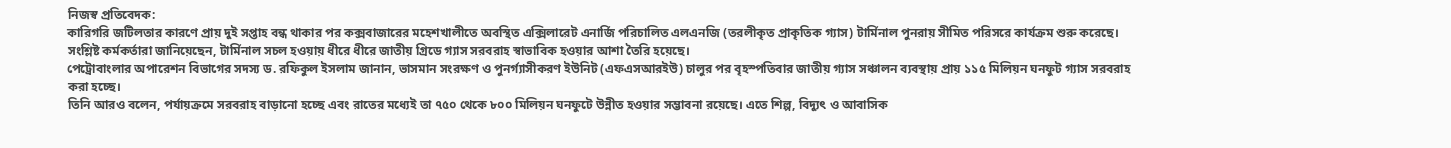নিজস্ব প্রতিবেদক:
কারিগরি জটিলতার কারণে প্রায় দুই সপ্তাহ বন্ধ থাকার পর কক্সবাজারের মহেশখালীতে অবস্থিত এক্সিলারেট এনার্জি পরিচালিত এলএনজি (তরলীকৃত প্রাকৃতিক গ্যাস) টার্মিনাল পুনরায় সীমিত পরিসরে কার্যক্রম শুরু করেছে। সংশ্লিষ্ট কর্মকর্তারা জানিয়েছেন, টার্মিনাল সচল হওয়ায় ধীরে ধীরে জাতীয় গ্রিডে গ্যাস সরবরাহ স্বাভাবিক হওয়ার আশা তৈরি হয়েছে।
পেট্রোবাংলার অপারেশন বিভাগের সদস্য ড. রফিকুল ইসলাম জানান, ভাসমান সংরক্ষণ ও পুনর্গ্যাসীকরণ ইউনিট (এফএসআরইউ) চালুর পর বৃহস্পতিবার জাতীয় গ্যাস সঞ্চালন ব্যবস্থায় প্রায় ১১৫ মিলিয়ন ঘনফুট গ্যাস সরবরাহ করা হচ্ছে।
তিনি আরও বলেন, পর্যায়ক্রমে সরবরাহ বাড়ানো হচ্ছে এবং রাতের মধ্যেই তা ৭৫০ থেকে ৮০০ মিলিয়ন ঘনফুটে উন্নীত হওয়ার সম্ভাবনা রয়েছে। এতে শিল্প, বিদ্যুৎ ও আবাসিক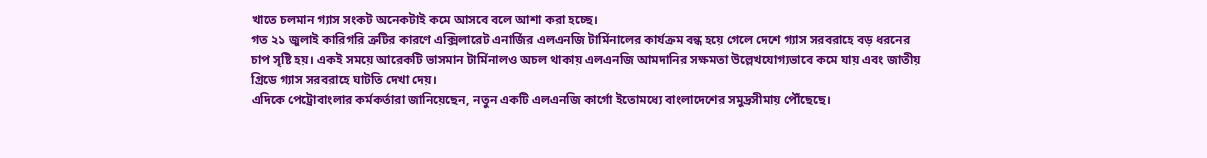খাতে চলমান গ্যাস সংকট অনেকটাই কমে আসবে বলে আশা করা হচ্ছে।
গত ২১ জুলাই কারিগরি ত্রুটির কারণে এক্সিলারেট এনার্জির এলএনজি টার্মিনালের কার্যক্রম বন্ধ হয়ে গেলে দেশে গ্যাস সরবরাহে বড় ধরনের চাপ সৃষ্টি হয়। একই সময়ে আরেকটি ভাসমান টার্মিনালও অচল থাকায় এলএনজি আমদানির সক্ষমতা উল্লেখযোগ্যভাবে কমে যায় এবং জাতীয় গ্রিডে গ্যাস সরবরাহে ঘাটতি দেখা দেয়।
এদিকে পেট্রোবাংলার কর্মকর্তারা জানিয়েছেন, নতুন একটি এলএনজি কার্গো ইতোমধ্যে বাংলাদেশের সমুদ্রসীমায় পৌঁছেছে।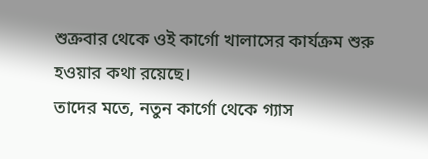শুক্রবার থেকে ওই কার্গো খালাসের কার্যক্রম শুরু হওয়ার কথা রয়েছে।
তাদের মতে, নতুন কার্গো থেকে গ্যাস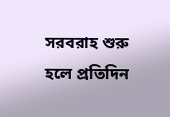সরবরাহ শুরু হলে প্রতিদিন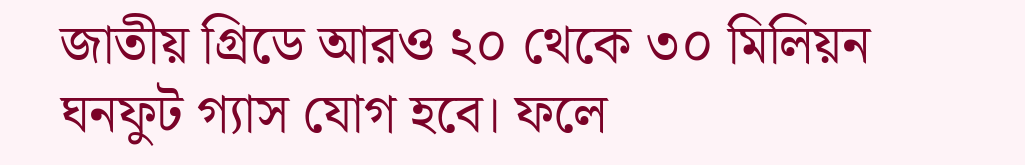জাতীয় গ্রিডে আরও ২০ থেকে ৩০ মিলিয়ন ঘনফুট গ্যাস যোগ হবে। ফলে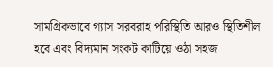সামগ্রিকভাবে গ্যাস সরবরাহ পরিস্থিতি আরও স্থিতিশীল হবে এবং বিদ্যমান সংকট কাটিয়ে ওঠা সহজ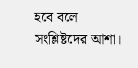হবে বলে সংশ্লিষ্টদের আশা।